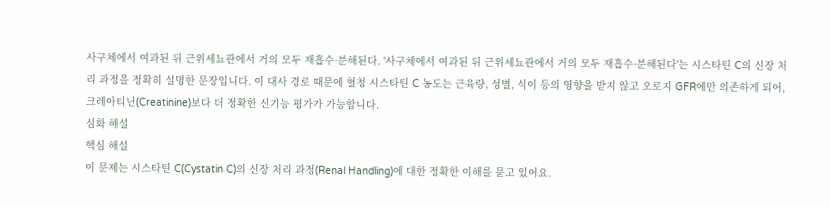사구체에서 여과된 뒤 근위세뇨관에서 거의 모두 재흡수·분해된다. '사구체에서 여과된 뒤 근위세뇨관에서 거의 모두 재흡수·분해된다'는 시스타틴 C의 신장 처리 과정을 정확히 설명한 문장입니다. 이 대사 경로 때문에 혈청 시스타틴 C 농도는 근육량, 성별, 식이 등의 영향을 받지 않고 오로지 GFR에만 의존하게 되어, 크레아티닌(Creatinine)보다 더 정확한 신기능 평가가 가능합니다.
심화 해설
핵심 해설
이 문제는 시스타틴 C(Cystatin C)의 신장 처리 과정(Renal Handling)에 대한 정확한 이해를 묻고 있어요.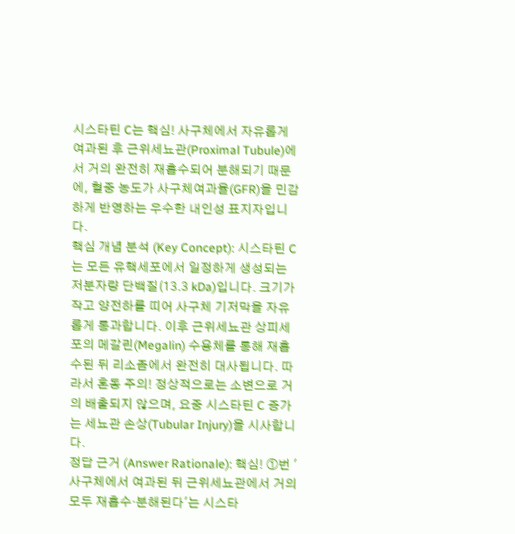시스타틴 C는 핵심! 사구체에서 자유롭게 여과된 후 근위세뇨관(Proximal Tubule)에서 거의 완전히 재흡수되어 분해되기 때문에, 혈중 농도가 사구체여과율(GFR)을 민감하게 반영하는 우수한 내인성 표지자입니다.
핵심 개념 분석 (Key Concept): 시스타틴 C는 모든 유핵세포에서 일정하게 생성되는 저분자량 단백질(13.3 kDa)입니다. 크기가 작고 양전하를 띠어 사구체 기저막을 자유롭게 통과합니다. 이후 근위세뇨관 상피세포의 메갈린(Megalin) 수용체를 통해 재흡수된 뒤 리소좀에서 완전히 대사됩니다. 따라서 혼동 주의! 정상적으로는 소변으로 거의 배출되지 않으며, 요중 시스타틴 C 증가는 세뇨관 손상(Tubular Injury)을 시사합니다.
정답 근거 (Answer Rationale): 핵심! ①번 '사구체에서 여과된 뒤 근위세뇨관에서 거의 모두 재흡수·분해된다'는 시스타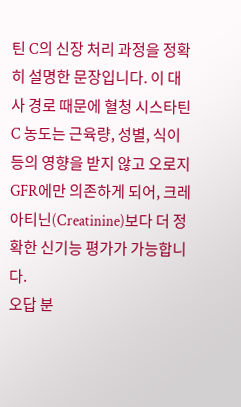틴 C의 신장 처리 과정을 정확히 설명한 문장입니다. 이 대사 경로 때문에 혈청 시스타틴 C 농도는 근육량, 성별, 식이 등의 영향을 받지 않고 오로지 GFR에만 의존하게 되어, 크레아티닌(Creatinine)보다 더 정확한 신기능 평가가 가능합니다.
오답 분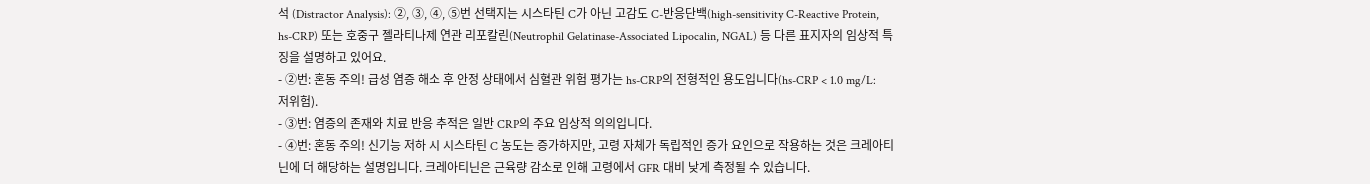석 (Distractor Analysis): ②, ③, ④, ⑤번 선택지는 시스타틴 C가 아닌 고감도 C-반응단백(high-sensitivity C-Reactive Protein, hs-CRP) 또는 호중구 젤라티나제 연관 리포칼린(Neutrophil Gelatinase-Associated Lipocalin, NGAL) 등 다른 표지자의 임상적 특징을 설명하고 있어요.
- ②번: 혼동 주의! 급성 염증 해소 후 안정 상태에서 심혈관 위험 평가는 hs-CRP의 전형적인 용도입니다(hs-CRP < 1.0 mg/L: 저위험).
- ③번: 염증의 존재와 치료 반응 추적은 일반 CRP의 주요 임상적 의의입니다.
- ④번: 혼동 주의! 신기능 저하 시 시스타틴 C 농도는 증가하지만, 고령 자체가 독립적인 증가 요인으로 작용하는 것은 크레아티닌에 더 해당하는 설명입니다. 크레아티닌은 근육량 감소로 인해 고령에서 GFR 대비 낮게 측정될 수 있습니다.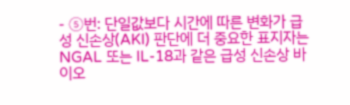- ⑤번: 단일값보다 시간에 따른 변화가 급성 신손상(AKI) 판단에 더 중요한 표지자는 NGAL 또는 IL-18과 같은 급성 신손상 바이오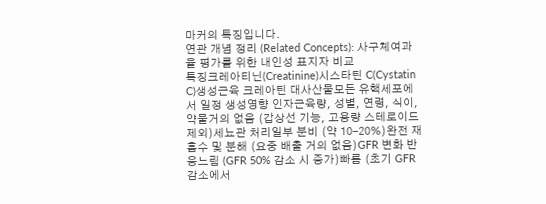마커의 특징입니다.
연관 개념 정리 (Related Concepts): 사구체여과율 평가를 위한 내인성 표지자 비교
특징크레아티닌(Creatinine)시스타틴 C(Cystatin C)생성근육 크레아틴 대사산물모든 유핵세포에서 일정 생성영향 인자근육량, 성별, 연령, 식이, 약물거의 없음 (갑상선 기능, 고용량 스테로이드 제외)세뇨관 처리일부 분비 (약 10-20%)완전 재흡수 및 분해 (요중 배출 거의 없음)GFR 변화 반응느림 (GFR 50% 감소 시 증가)빠름 (초기 GFR 감소에서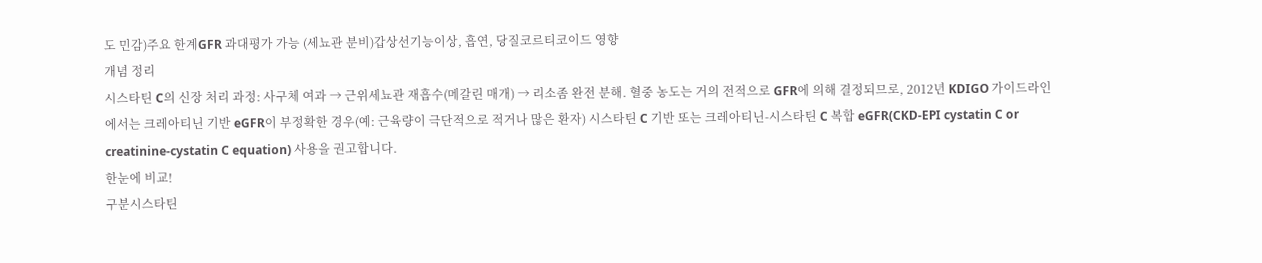도 민감)주요 한계GFR 과대평가 가능 (세뇨관 분비)갑상선기능이상, 흡연, 당질코르티코이드 영향
개념 정리
시스타틴 C의 신장 처리 과정: 사구체 여과 → 근위세뇨관 재흡수(메갈린 매개) → 리소좀 완전 분해. 혈중 농도는 거의 전적으로 GFR에 의해 결정되므로, 2012년 KDIGO 가이드라인에서는 크레아티닌 기반 eGFR이 부정확한 경우(예: 근육량이 극단적으로 적거나 많은 환자) 시스타틴 C 기반 또는 크레아티닌-시스타틴 C 복합 eGFR(CKD-EPI cystatin C or creatinine-cystatin C equation) 사용을 권고합니다.
한눈에 비교!
구분시스타틴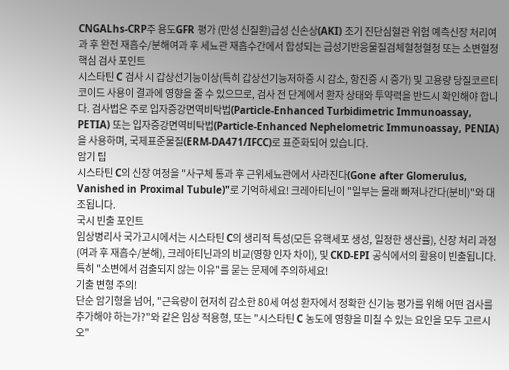CNGALhs-CRP주 용도GFR 평가 (만성 신질환)급성 신손상(AKI) 조기 진단심혈관 위험 예측신장 처리여과 후 완전 재흡수/분해여과 후 세뇨관 재흡수간에서 합성되는 급성기반응물질검체혈청혈청 또는 소변혈청
핵심 검사 포인트
시스타틴 C 검사 시 갑상선기능이상(특히 갑상선기능저하증 시 감소, 항진증 시 증가) 및 고용량 당질코르티코이드 사용이 결과에 영향을 줄 수 있으므로, 검사 전 단계에서 환자 상태와 투약력을 반드시 확인해야 합니다. 검사법은 주로 입자증강면역비탁법(Particle-Enhanced Turbidimetric Immunoassay, PETIA) 또는 입자증강면역비탁법(Particle-Enhanced Nephelometric Immunoassay, PENIA)을 사용하며, 국제표준물질(ERM-DA471/IFCC)로 표준화되어 있습니다.
암기 팁
시스타틴 C의 신장 여정을 "사구체 통과 후 근위세뇨관에서 사라진다(Gone after Glomerulus, Vanished in Proximal Tubule)"로 기억하세요! 크레아티닌이 "일부는 몰래 빠져나간다(분비)"와 대조됩니다.
국시 빈출 포인트
임상병리사 국가고시에서는 시스타틴 C의 생리적 특성(모든 유핵세포 생성, 일정한 생산률), 신장 처리 과정(여과 후 재흡수/분해), 크레아티닌과의 비교(영향 인자 차이), 및 CKD-EPI 공식에서의 활용이 빈출됩니다. 특히 "소변에서 검출되지 않는 이유"를 묻는 문제에 주의하세요!
기출 변형 주의!
단순 암기형을 넘어, "근육량이 현저히 감소한 80세 여성 환자에서 정확한 신기능 평가를 위해 어떤 검사를 추가해야 하는가?"와 같은 임상 적용형, 또는 "시스타틴 C 농도에 영향을 미칠 수 있는 요인을 모두 고르시오"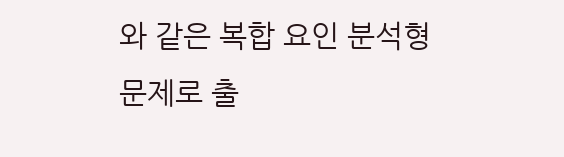와 같은 복합 요인 분석형 문제로 출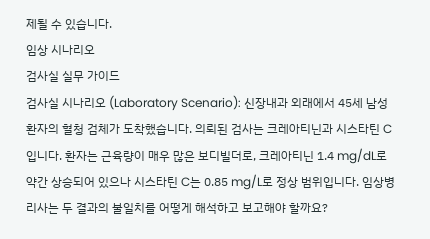제될 수 있습니다.
임상 시나리오
검사실 실무 가이드
검사실 시나리오 (Laboratory Scenario): 신장내과 외래에서 45세 남성 환자의 혈청 검체가 도착했습니다. 의뢰된 검사는 크레아티닌과 시스타틴 C입니다. 환자는 근육량이 매우 많은 보디빌더로, 크레아티닌 1.4 mg/dL로 약간 상승되어 있으나 시스타틴 C는 0.85 mg/L로 정상 범위입니다. 임상병리사는 두 결과의 불일치를 어떻게 해석하고 보고해야 할까요?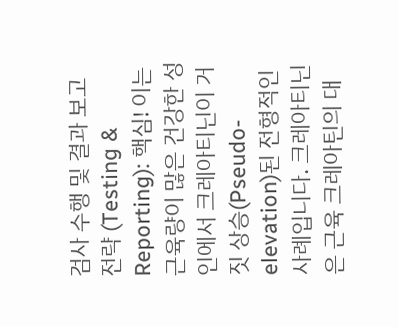검사 수행 및 결과 보고 전략 (Testing & Reporting): 핵심! 이는 근육량이 많은 건강한 성인에서 크레아티닌이 거짓 상승(Pseudo-elevation)된 전형적인 사례입니다. 크레아티닌은 근육 크레아틴의 대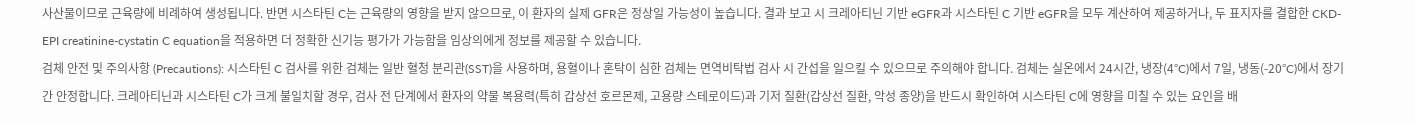사산물이므로 근육량에 비례하여 생성됩니다. 반면 시스타틴 C는 근육량의 영향을 받지 않으므로, 이 환자의 실제 GFR은 정상일 가능성이 높습니다. 결과 보고 시 크레아티닌 기반 eGFR과 시스타틴 C 기반 eGFR을 모두 계산하여 제공하거나, 두 표지자를 결합한 CKD-EPI creatinine-cystatin C equation을 적용하면 더 정확한 신기능 평가가 가능함을 임상의에게 정보를 제공할 수 있습니다.
검체 안전 및 주의사항 (Precautions): 시스타틴 C 검사를 위한 검체는 일반 혈청 분리관(SST)을 사용하며, 용혈이나 혼탁이 심한 검체는 면역비탁법 검사 시 간섭을 일으킬 수 있으므로 주의해야 합니다. 검체는 실온에서 24시간, 냉장(4°C)에서 7일, 냉동(-20°C)에서 장기간 안정합니다. 크레아티닌과 시스타틴 C가 크게 불일치할 경우, 검사 전 단계에서 환자의 약물 복용력(특히 갑상선 호르몬제, 고용량 스테로이드)과 기저 질환(갑상선 질환, 악성 종양)을 반드시 확인하여 시스타틴 C에 영향을 미칠 수 있는 요인을 배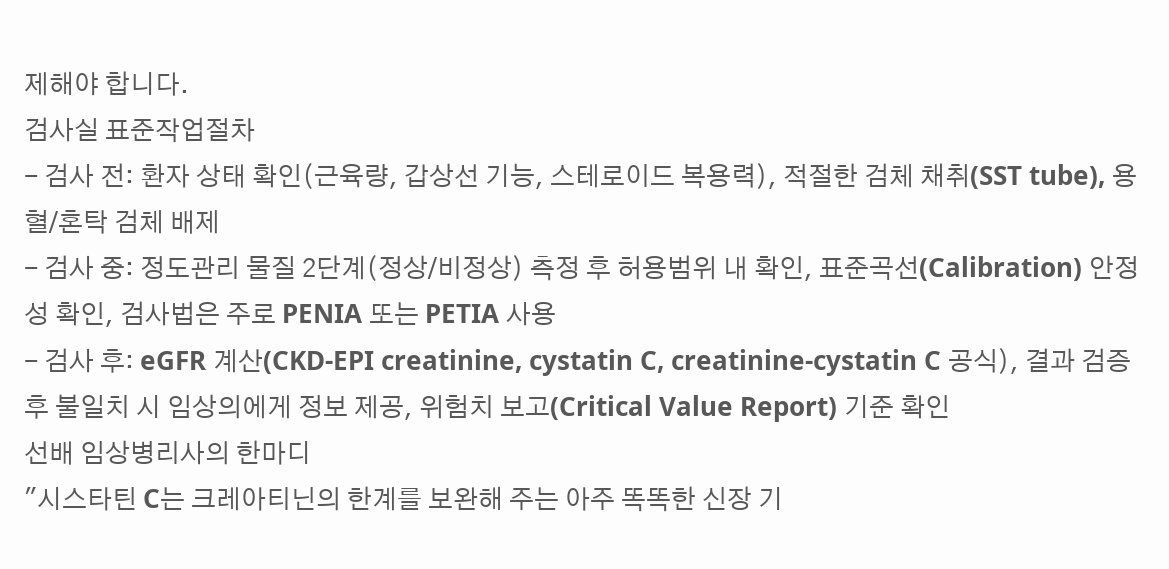제해야 합니다.
검사실 표준작업절차
- 검사 전: 환자 상태 확인(근육량, 갑상선 기능, 스테로이드 복용력), 적절한 검체 채취(SST tube), 용혈/혼탁 검체 배제
- 검사 중: 정도관리 물질 2단계(정상/비정상) 측정 후 허용범위 내 확인, 표준곡선(Calibration) 안정성 확인, 검사법은 주로 PENIA 또는 PETIA 사용
- 검사 후: eGFR 계산(CKD-EPI creatinine, cystatin C, creatinine-cystatin C 공식), 결과 검증 후 불일치 시 임상의에게 정보 제공, 위험치 보고(Critical Value Report) 기준 확인
선배 임상병리사의 한마디
"시스타틴 C는 크레아티닌의 한계를 보완해 주는 아주 똑똑한 신장 기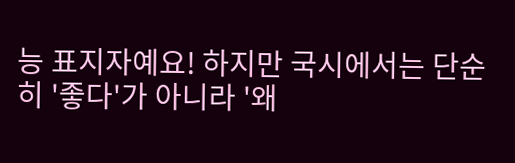능 표지자예요! 하지만 국시에서는 단순히 '좋다'가 아니라 '왜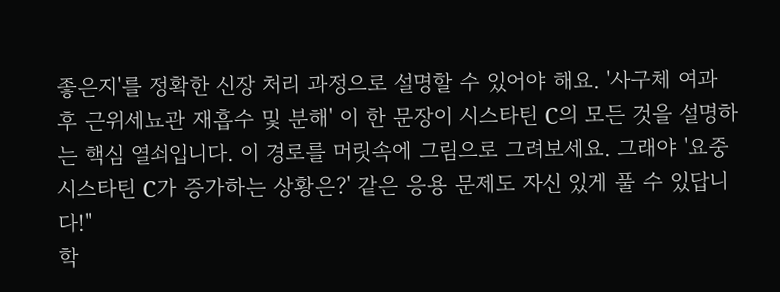좋은지'를 정확한 신장 처리 과정으로 설명할 수 있어야 해요. '사구체 여과 후 근위세뇨관 재흡수 및 분해' 이 한 문장이 시스타틴 C의 모든 것을 설명하는 핵심 열쇠입니다. 이 경로를 머릿속에 그림으로 그려보세요. 그래야 '요중 시스타틴 C가 증가하는 상황은?' 같은 응용 문제도 자신 있게 풀 수 있답니다!"
학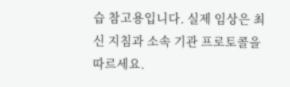습 참고용입니다. 실제 임상은 최신 지침과 소속 기관 프로토콜을 따르세요.